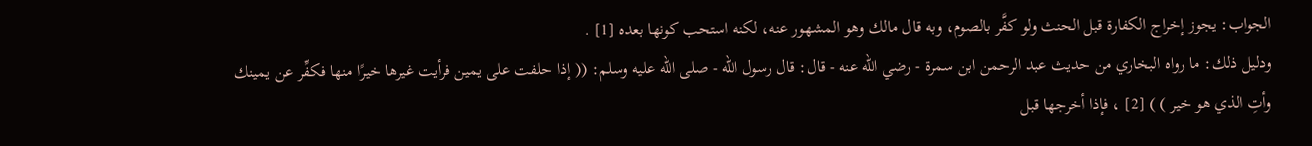الجواب: يجوز إخراج الكفارة قبل الحنث ولو كفَّر بالصوم، وبه قال مالك وهو المشهور عنه، لكنه استحب كونها بعده [1] .
ودليل ذلك: ما رواه البخاري من حديث عبد الرحمن ابن سمرة - رضي الله عنه - قال: قال رسول الله - صلى الله عليه وسلم: (( إذا حلفت على يمين فرأيت غيرها خيرًا منها فكفِّر عن يمينك وأتِ الذي هو خير ) ) [2] ، فإذا أخرجها قبل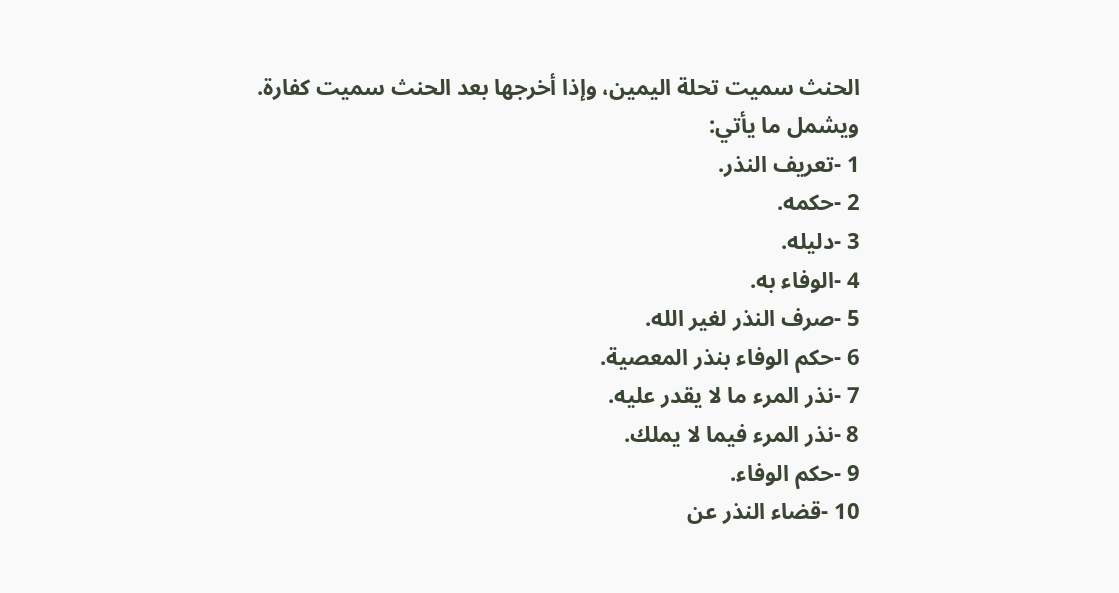الحنث سميت تحلة اليمين، وإذا أخرجها بعد الحنث سميت كفارة.
ويشمل ما يأتي:
1 -تعريف النذر.
2 -حكمه.
3 -دليله.
4 -الوفاء به.
5 -صرف النذر لغير الله.
6 -حكم الوفاء بنذر المعصية.
7 -نذر المرء ما لا يقدر عليه.
8 -نذر المرء فيما لا يملك.
9 -حكم الوفاء.
10 -قضاء النذر عن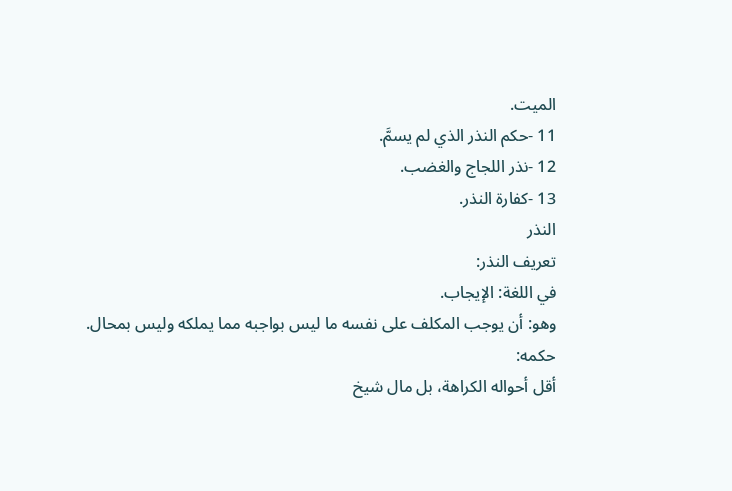الميت.
11 -حكم النذر الذي لم يسمَّ.
12 -نذر اللجاج والغضب.
13 -كفارة النذر.
النذر
تعريف النذر:
في اللغة: الإيجاب.
وهو: أن يوجب المكلف على نفسه ما ليس بواجبه مما يملكه وليس بمحال.
حكمه:
أقل أحواله الكراهة، بل مال شيخ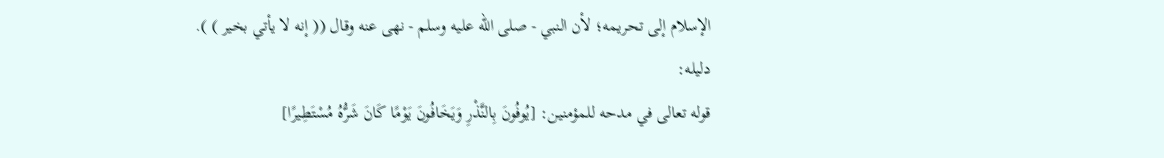الإسلام إلى تحريمه؛ لأن النبي - صلى الله عليه وسلم - نهى عنه وقال (( إنه لا يأتي بخير ) ).
دليله:
قوله تعالى في مدحه للمؤمنين: [يُوفُونَ بِالنَّذْرِ وَيَخَافُونَ يَوْمًا كَانَ شَرُّهُ مُسْتَطِيرًا]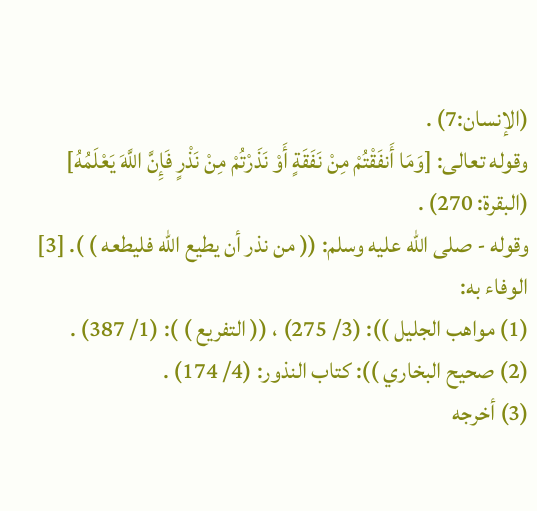(الإنسان:7) .
وقوله تعالى: [وَمَا أَنفَقْتُمْ مِنْ نَفَقَةٍ أَوْ نَذَرْتُمْ مِنْ نَذْرٍ فَإِنَّ اللَّهَ يَعْلَمُهُ]
(البقرة: 270) .
وقوله - صلى الله عليه وسلم: (( من نذر أن يطيع الله فليطعه ) ). [3]
الوفاء به:
(1) مواهب الجليل )): (3/ 275) ، (( التفريع ) ): (1/ 387) .
(2) صحيح البخاري )): كتاب النذور: (4/ 174) .
(3) أخرجه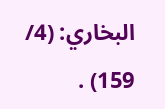البخاري: (4/ 159) .